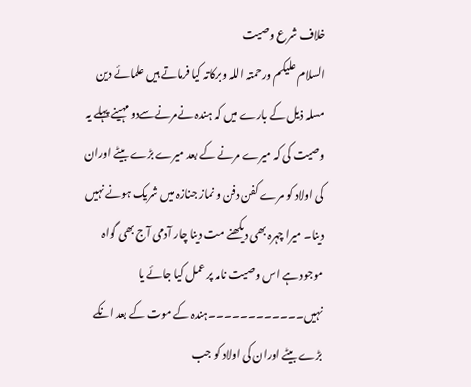خلاف شرع وصیت
السلام علیکم ورحمتہ اللہ وبرکاتہ کیا فرماتے ہیں علمائے دین مسلہ ذیل کے بارے میں کہ ہندہ نےمرنےسےدو مہینے پہلے یہ وصیت کی کہ میرے مرنے کے بعد میرے بڑے بیٹے اوران کی اولاد کو مرے کفن دفن و نماز جنازہ میں شریک ہونے نہیں دینا۔ میرا چہرہ بھی دیکھنے مت دینا چار آدمی آج بھی گواہ موجود ہے اس وصیت نامہ پر عمل کیا جائے یا نہیں۔۔۔۔۔۔۔۔۔۔۔۔ہندہ کے موت کے بعد انکے بڑے بیٹے اوران کی اولاد کو جب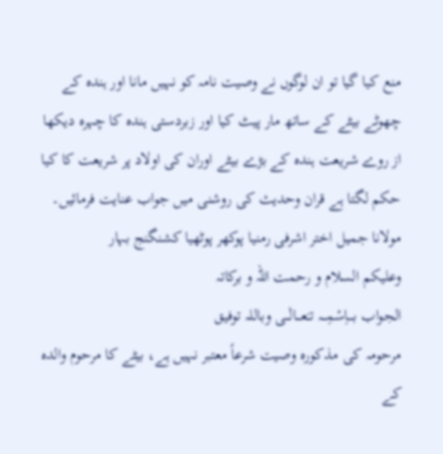منع کیا گیا تو ان لوگوں نے وصیت نامہ کو نہیں مانا اور ہندہ کے چھوٹے بیٹے کے ساتھ مار پیٹ کیا اور زبردستی ہندہ کا چہرہ دیکھا از روے شریعت ہندہ کے بڑے بیٹے اوران کی اولاد پر شریعت کا کیا حکم لگتا ہے قران وحدیث کی روشنی میں جواب عنایت فرمائیں۔ مولانا جمیل اختر اشرفی رمنیا پوکھر پوٹھیا کشنگنج بہار
وعلیکم السلام و رحمت اللہ و برکاتہ
الجواب بــــاِسْمِـــہ تـَعـــالٰـــی وباللہ توفیق
مرحومہ کی مذکورہ وصیت شرعاً معتبر نہیں ہے، بیٹے کا مرحوم والدہ کے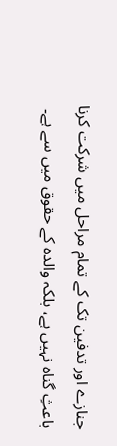جنازے اور تدفین تک کے تمام مراحل میں شرکت کرنا باعثِ گناہ نہیں ہے، بلکہ والدہ کے حقوق میں سے ہے۔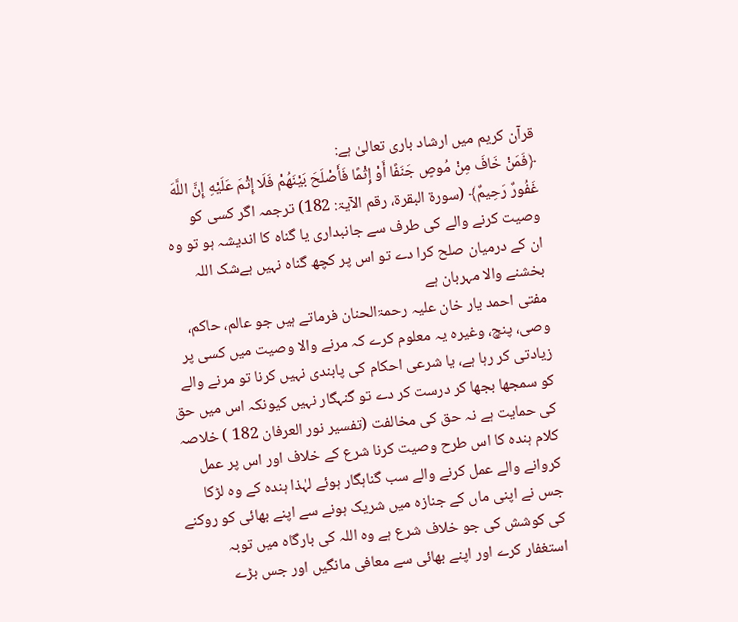قرآن کریم میں ارشاد باری تعالیٰ ہے:
﴿فَمَنْ خَافَ مِنْ مُوصٍ جَنَفًا أَوْ إِثْمًا فَأَصْلَحَ بَيْنَهُمْ فَلَا إِثْمَ عَلَيْهِ إِنَّ اللَّهَ غَفُورٌ رَحِيمٌ﴾ (سورۃ البقرۃ، رقم الآیۃ: 182) ترجمہ اگر کسی کو وصیت کرنے والے کی طرف سے جانبداری یا گناہ کا اندیشہ ہو تو وہ ان کے درمیان صلح کرا دے تو اس پر کچھ گناہ نہیں ہےشک اللہ بخشنے والا مہربان ہے
مفتی احمد یار خان علیہ رحمۃالحنان فرماتے ہیں جو عالم، حاکم، وصی، پنچ، وغیرہ یہ معلوم کرے کہ مرنے والا وصیت میں کسی پر زیادتی کر رہا ہے، یا شرعی احکام کی پابندی نہیں کرنا تو مرنے والے کو سمجھا بجھا کر درست کر دے تو گنہگار نہیں کیونکہ اس میں حق کی حمایت ہے نہ حق کی مخالفت (تفسیر نور العرفان 182 ) خلاصہ کلام ہندہ کا اس طرح وصیت کرنا شرع کے خلاف اور اس پر عمل کروانے والے عمل کرنے والے سب گناہگار ہوئے لہٰذا ہندہ کے وہ لڑکا جس نے اپنی ماں کے جنازہ میں شریک ہونے سے اپنے بھائی کو روکنے کی کوشش کی جو خلاف شرع ہے وہ اللہ کی بارگاہ میں توبہ استغفار کرے اور اپنے بھائی سے معافی مانگیں اور جس بڑے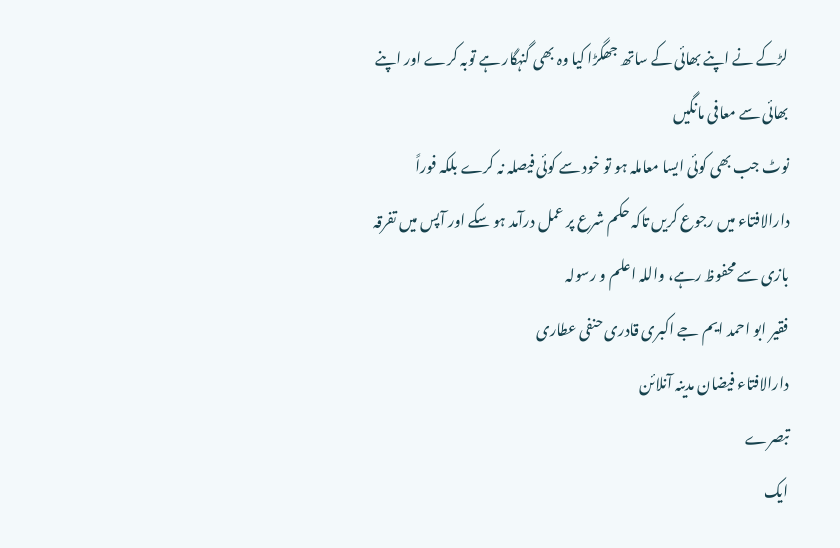لڑکے نے اپنے بھائی کے ساتھ جھگڑا کیا وہ بھی گنہگار ہے توبہ کرے اور اپنے بھائی سے معافی مانگیں
نوٹ جب بھی کوئی ایسا معاملہ ہو تو خود سے کوئی فیصلہ نہ کرے بلکہ فوراً دارالافتاء میں رجوع کریں تاکہ حکم شرع پر عمل درآمد ہو سکے اور آپس میں تفرقہ بازی سے محفوظ رہے، واللہ اعلم و رسولہ
فقیر ابو احمد ایم جے اکبری قادری حنفی عطاری
دارالافتاء فیضان مدینہ آنلائن
تبصرے
ایک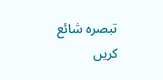تبصرہ شائع کریں